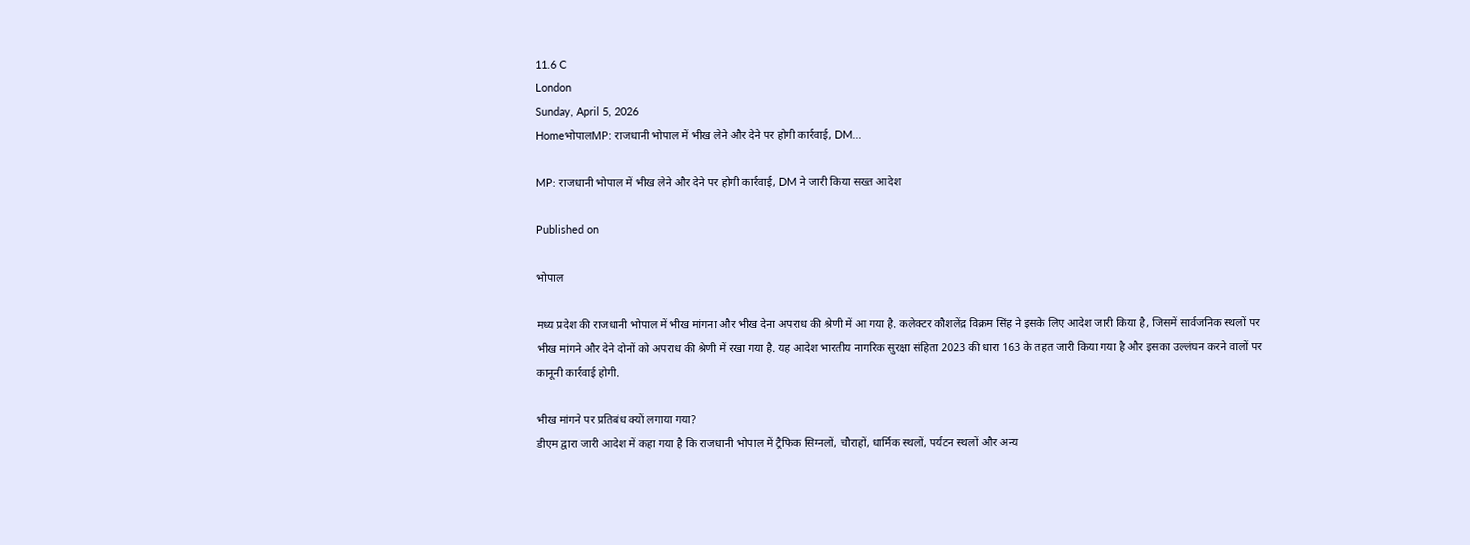11.6 C
London
Sunday, April 5, 2026
HomeभोपालMP: राजधानी भोपाल में भीख लेने और देने पर होगी कार्रवाई, DM...

MP: राजधानी भोपाल में भीख लेने और देने पर होगी कार्रवाई, DM ने जारी किया सख्त आदेश

Published on

भोपाल

मध्य प्रदेश की राजधानी भोपाल में भीख मांगना और भीख देना अपराध की श्रेणी में आ गया है. कलेक्टर कौशलेंद्र विक्रम सिंह ने इसके लिए आदेश जारी किया है, जिसमें सार्वजनिक स्थलों पर भीख मांगने और देने दोनों को अपराध की श्रेणी में रखा गया है. यह आदेश भारतीय नागरिक सुरक्षा संहिता 2023 की धारा 163 के तहत जारी किया गया है और इसका उल्लंघन करने वालों पर कानूनी कार्रवाई होगी.

भीख मांगने पर प्रतिबंध क्यों लगाया गया?
डीएम द्वारा जारी आदेश में कहा गया है कि राजधानी भोपाल में ट्रैफिक सिग्नलों, चौराहों, धार्मिक स्थलों, पर्यटन स्थलों और अन्य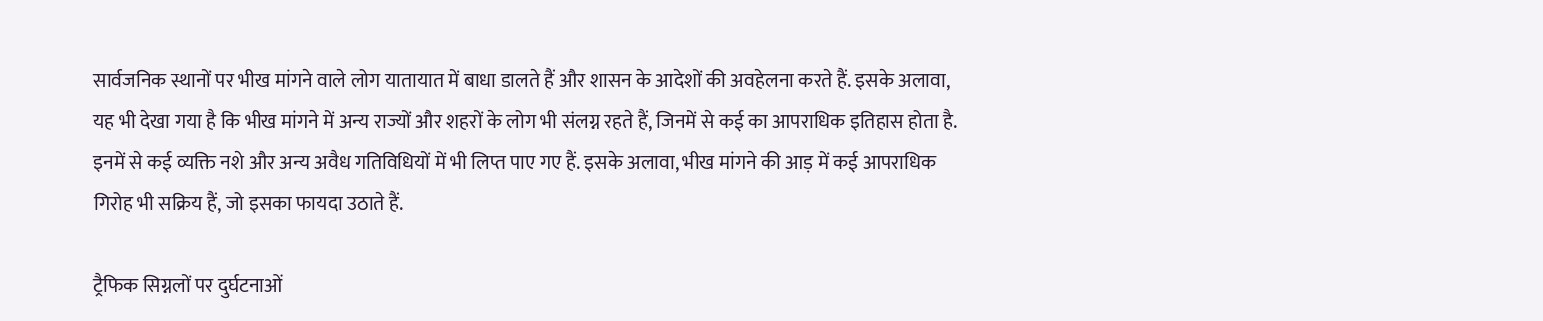सार्वजनिक स्थानों पर भीख मांगने वाले लोग यातायात में बाधा डालते हैं और शासन के आदेशों की अवहेलना करते हैं. इसके अलावा, यह भी देखा गया है कि भीख मांगने में अन्य राज्यों और शहरों के लोग भी संलग्न रहते हैं, जिनमें से कई का आपराधिक इतिहास होता है. इनमें से कई व्यक्ति नशे और अन्य अवैध गतिविधियों में भी लिप्त पाए गए हैं. इसके अलावा, भीख मांगने की आड़ में कई आपराधिक गिरोह भी सक्रिय हैं, जो इसका फायदा उठाते हैं.

ट्रैफिक सिग्नलों पर दुर्घटनाओं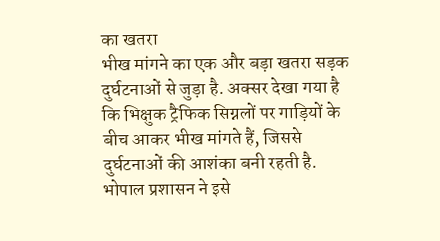का खतरा
भीख मांगने का एक और बड़ा खतरा सड़क दुर्घटनाओं से जुड़ा है. अक्सर देखा गया है कि भिक्षुक ट्रैफिक सिग्नलों पर गाड़ियों के बीच आकर भीख मांगते हैं, जिससे दुर्घटनाओं की आशंका बनी रहती है. भोपाल प्रशासन ने इसे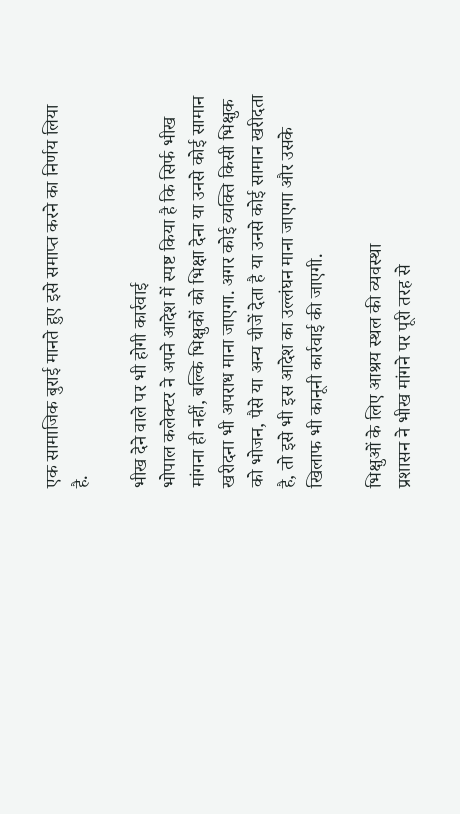एक सामाजिक बुराई मानते हुए इसे समाप्त करने का निर्णय लिया है.

भीख देने वाले पर भी होगी कार्रवाई
भोपाल कलेक्टर ने अपने आदेश में स्पष्ट किया है कि सिर्फ भीख मांगना ही नहीं, बल्कि भिक्षुकों को भिक्षा देना या उनसे कोई सामान खरीदना भी अपराध माना जाएगा. अगर कोई व्यक्ति किसी भिक्षुक को भोजन, पैसे या अन्य चीजें देता है या उनसे कोई सामान खरीदता है, तो इसे भी इस आदेश का उल्लंघन माना जाएगा और उसके खिलाफ भी कानूनी कार्रवाई की जाएगी.

भिक्षुओं के लिए आश्रय स्थल की व्यवस्था
प्रशासन ने भीख मांगने पर पूरी तरह से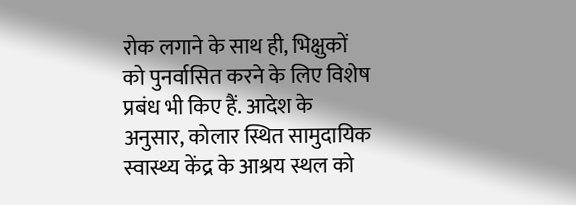रोक लगाने के साथ ही, भिक्षुकों को पुनर्वासित करने के लिए विशेष प्रबंध भी किए हैं. आदेश के अनुसार, कोलार स्थित सामुदायिक स्वास्थ्य केंद्र के आश्रय स्थल को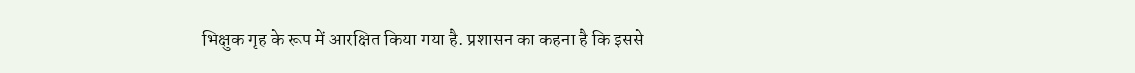भिक्षुक गृह के रूप में आरक्षित किया गया है. प्रशासन का कहना है कि इससे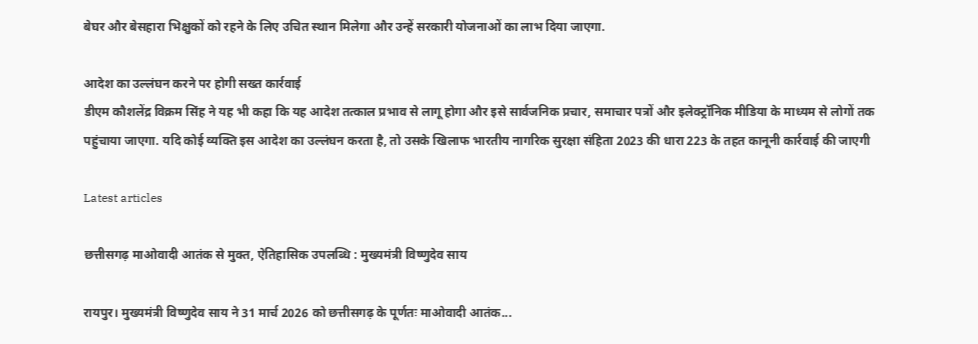बेघर और बेसहारा भिक्षुकों को रहने के लिए उचित स्थान मिलेगा और उन्हें सरकारी योजनाओं का लाभ दिया जाएगा.

आदेश का उल्लंघन करने पर होगी सख्त कार्रवाई
डीएम कौशलेंद्र विक्रम सिंह ने यह भी कहा कि यह आदेश तत्काल प्रभाव से लागू होगा और इसे सार्वजनिक प्रचार, समाचार पत्रों और इलेक्ट्रॉनिक मीडिया के माध्यम से लोगों तक पहुंचाया जाएगा. यदि कोई व्यक्ति इस आदेश का उल्लंघन करता है, तो उसके खिलाफ भारतीय नागरिक सुरक्षा संहिता 2023 की धारा 223 के तहत कानूनी कार्रवाई की जाएगी

Latest articles

छत्तीसगढ़ माओवादी आतंक से मुक्त, ऐतिहासिक उपलब्धि : मुख्यमंत्री विष्णुदेव साय

रायपुर। मुख्यमंत्री विष्णुदेव साय ने 31 मार्च 2026 को छत्तीसगढ़ के पूर्णतः माओवादी आतंक...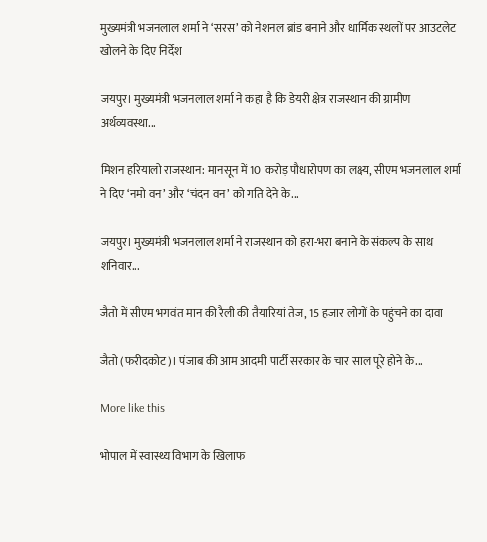मुख्यमंत्री भजनलाल शर्मा ने ‘सरस’ को नेशनल ब्रांड बनाने और धार्मिक स्थलों पर आउटलेट खोलने के दिए निर्देश

जयपुर। मुख्यमंत्री भजनलाल शर्मा ने कहा है कि डेयरी क्षेत्र राजस्थान की ग्रामीण अर्थव्यवस्था...

मिशन हरियालो राजस्थान: मानसून में 10 करोड़ पौधारोपण का लक्ष्य, सीएम भजनलाल शर्मा ने दिए ‘नमो वन’ और ‘चंदन वन’ को गति देने के...

जयपुर। मुख्यमंत्री भजनलाल शर्मा ने राजस्थान को हरा-भरा बनाने के संकल्प के साथ शनिवार...

जैतो में सीएम भगवंत मान की रैली की तैयारियां तेज, 15 हजार लोगों के पहुंचने का दावा

जैतो (फरीदकोट)। पंजाब की आम आदमी पार्टी सरकार के चार साल पूरे होने के...

More like this

भोपाल में स्वास्थ्य विभाग के खिलाफ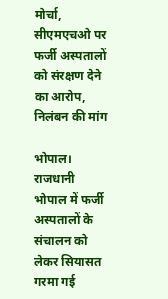मोर्चा, सीएमएचओ पर फर्जी अस्पतालों को संरक्षण देने का आरोप, निलंबन की मांग

भोपाल। राजधानी भोपाल में फर्जी अस्पतालों के संचालन को लेकर सियासत गरमा गई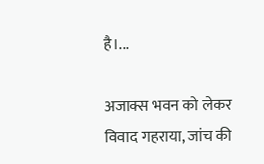है।...

अजाक्स भवन को लेकर विवाद गहराया, जांच की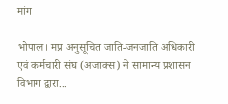मांग

भोपाल। मप्र अनुसूचित जाति-जनजाति अधिकारी एवं कर्मचारी संघ (अजाक्स) ने सामान्य प्रशासन विभाग द्वारा...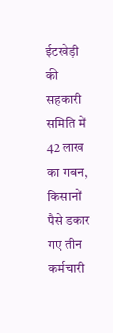ईटखेड़ी की सहकारी समिति में 42 लाख का गबन, किसानों पैसे डकार गए तीन कर्मचारी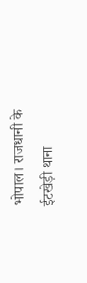भोपाल। राजधानी के ईटखेड़ी थाना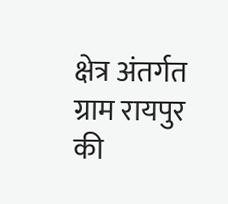क्षेत्र अंतर्गत ग्राम रायपुर की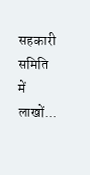सहकारी समिति में लाखों...